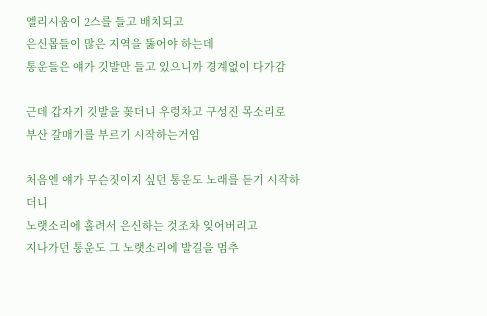엘리시움이 2스를 들고 배치되고
은신몹들이 많은 지역을 뚫어야 하는데
통운들은 얘가 깃발만 들고 있으니까 경계없이 다가감

근데 갑자기 깃발을 꽂더니 우렁차고 구성진 목소리로
부산 갈매기를 부르기 시작하는거임

처음엔 얘가 무슨짓이지 싶던 통운도 노래를 듣기 시작하더니
노랫소리에 홀려서 은신하는 것조차 잊어버리고
지나가던 통운도 그 노랫소리에 발길을 멈추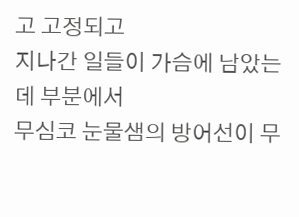고 고정되고
지나간 일들이 가슴에 남았는데 부분에서
무심코 눈물샘의 방어선이 무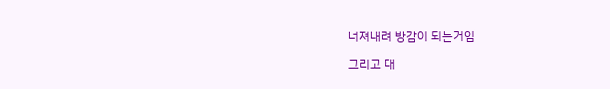너져내려 방감이 되는거임

그리고 대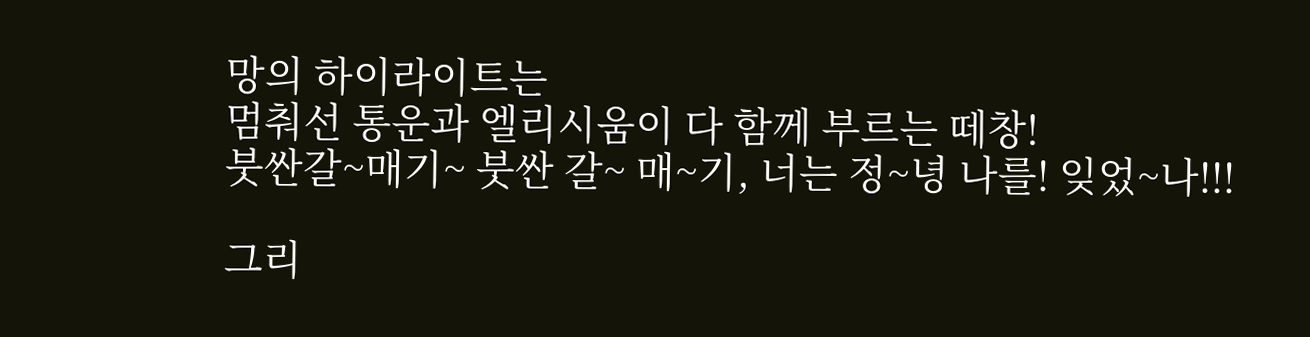망의 하이라이트는
멈춰선 통운과 엘리시움이 다 함께 부르는 떼창!
붓싼갈~매기~ 붓싼 갈~ 매~기, 너는 정~녕 나를! 잊었~나!!!

그리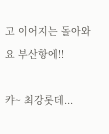고 이어지는 돌아와요 부산항에!!

캬~ 최강롯데...